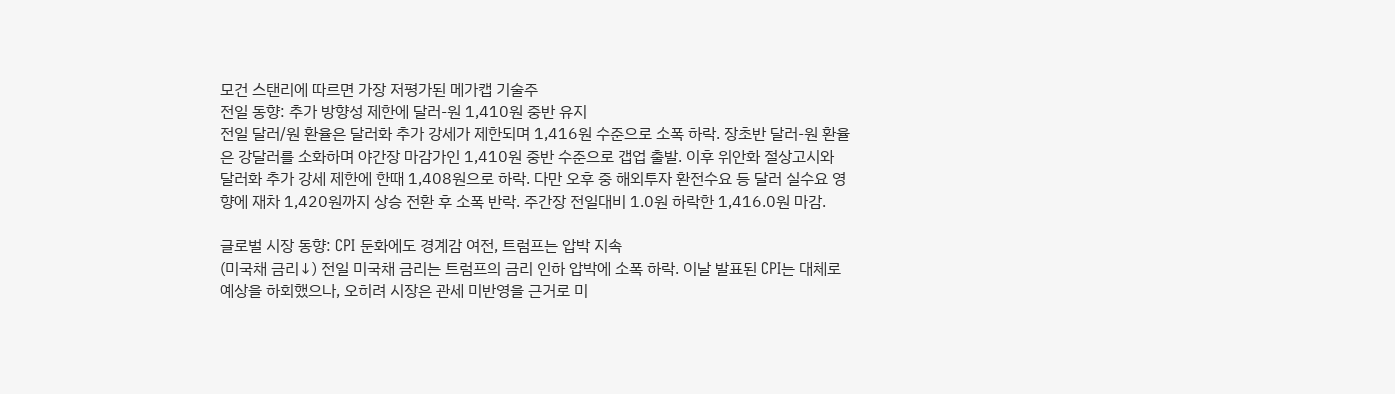모건 스탠리에 따르면 가장 저평가된 메가캡 기술주
전일 동향: 추가 방향성 제한에 달러-원 1,410원 중반 유지
전일 달러/원 환율은 달러화 추가 강세가 제한되며 1,416원 수준으로 소폭 하락. 장초반 달러-원 환율은 강달러를 소화하며 야간장 마감가인 1,410원 중반 수준으로 갭업 출발. 이후 위안화 절상고시와 달러화 추가 강세 제한에 한때 1,408원으로 하락. 다만 오후 중 해외투자 환전수요 등 달러 실수요 영향에 재차 1,420원까지 상승 전환 후 소폭 반락. 주간장 전일대비 1.0원 하락한 1,416.0원 마감.

글로벌 시장 동향: CPI 둔화에도 경계감 여전, 트럼프는 압박 지속
(미국채 금리↓) 전일 미국채 금리는 트럼프의 금리 인하 압박에 소폭 하락. 이날 발표된 CPI는 대체로 예상을 하회했으나, 오히려 시장은 관세 미반영을 근거로 미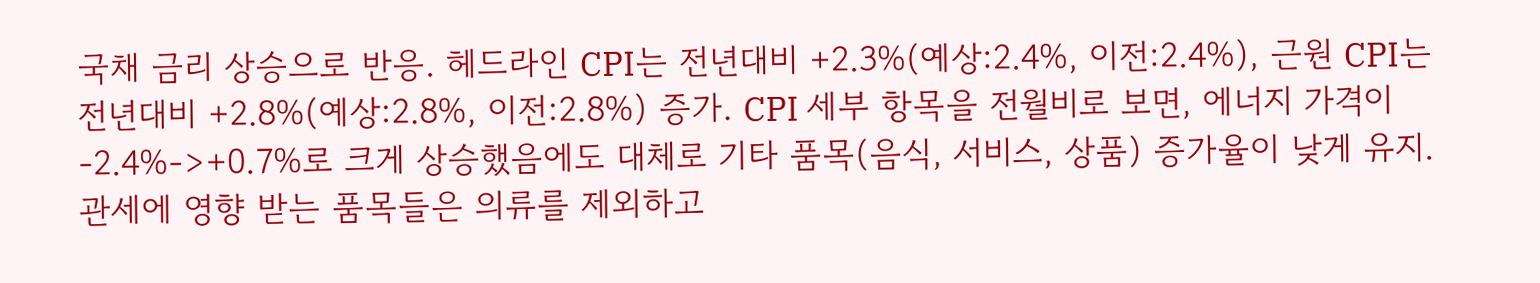국채 금리 상승으로 반응. 헤드라인 CPI는 전년대비 +2.3%(예상:2.4%, 이전:2.4%), 근원 CPI는 전년대비 +2.8%(예상:2.8%, 이전:2.8%) 증가. CPI 세부 항목을 전월비로 보면, 에너지 가격이 -2.4%->+0.7%로 크게 상승했음에도 대체로 기타 품목(음식, 서비스, 상품) 증가율이 낮게 유지. 관세에 영향 받는 품목들은 의류를 제외하고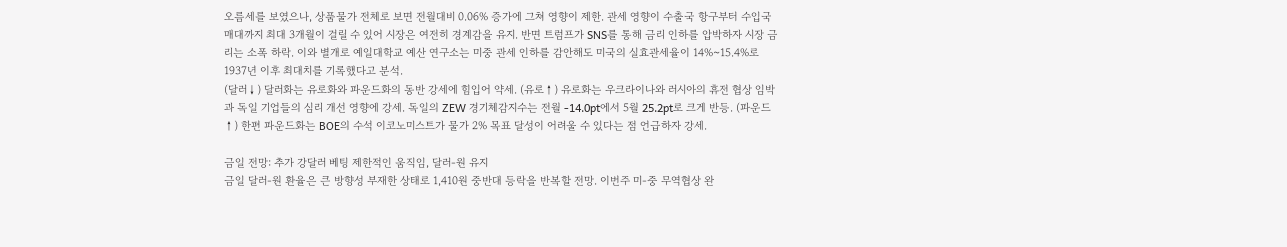오름세를 보였으나, 상품물가 전체로 보면 전월대비 0.06% 증가에 그쳐 영향이 제한. 관세 영향이 수출국 항구부터 수입국 매대까지 최대 3개월이 걸릴 수 있어 시장은 여전히 경계감을 유지. 반면 트럼프가 SNS를 통해 금리 인하를 압박하자 시장 금리는 소폭 하락. 이와 별개로 예일대학교 예산 연구소는 미중 관세 인하를 감안해도 미국의 실효관세율이 14%~15.4%로 1937년 이후 최대치를 기록했다고 분석.
(달러↓) 달러화는 유로화와 파운드화의 동반 강세에 힘입어 약세. (유로↑) 유로화는 우크라이나와 러시아의 휴전 협상 임박과 독일 기업들의 심리 개선 영향에 강세. 독일의 ZEW 경기체감지수는 전월 -14.0pt에서 5월 25.2pt로 크게 반등. (파운드↑) 한편 파운드화는 BOE의 수석 이코노미스트가 물가 2% 목표 달성이 어려울 수 있다는 점 언급하자 강세.

금일 전망: 추가 강달러 베팅 제한적인 움직임, 달러-원 유지
금일 달러-원 환율은 큰 방향성 부재한 상태로 1,410원 중반대 등락을 반복할 전망. 이번주 미-중 무역협상 완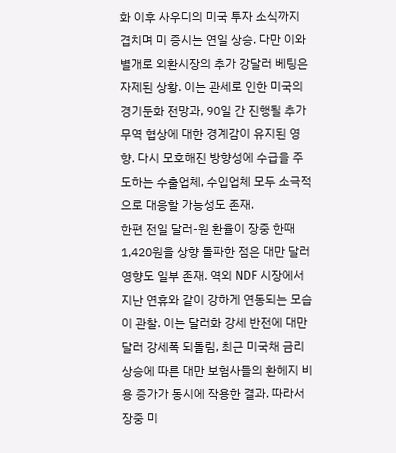화 이후 사우디의 미국 투자 소식까지 겹치며 미 증시는 연일 상승. 다만 이와 별개로 외환시장의 추가 강달러 베팅은 자제된 상황. 이는 관세로 인한 미국의 경기둔화 전망과, 90일 간 진행될 추가 무역 협상에 대한 경계감이 유지된 영향. 다시 모호해진 방향성에 수급을 주도하는 수출업체, 수입업체 모두 소극적으로 대응할 가능성도 존재.
한편 전일 달러-원 환율이 장중 한때 1,420원을 상향 돌파한 점은 대만 달러 영향도 일부 존재. 역외 NDF 시장에서 지난 연휴와 같이 강하게 연동되는 모습이 관찰. 이는 달러화 강세 반전에 대만달러 강세폭 되돌림, 최근 미국채 금리 상승에 따른 대만 보험사들의 환헤지 비용 증가가 동시에 작용한 결과. 따라서 장중 미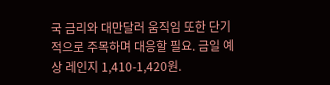국 금리와 대만달러 움직임 또한 단기적으로 주목하며 대응할 필요. 금일 예상 레인지 1,410-1,420원.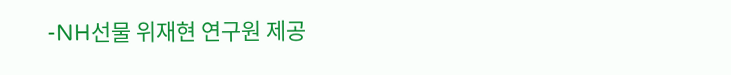-NH선물 위재현 연구원 제공